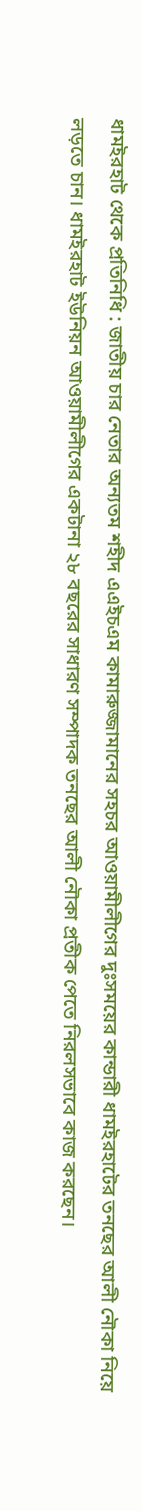ধামইরহাট থেকে প্রতিনিধি : জাতীয় চার নেতার অন্যতম শহীদ এএইচএম কামারুজ্জামানের সহচর আওয়ামীলীগের দুঃসময়ের কান্ডারী ধামইরহাটের তনছের আলী নৌকা নিয়ে লড়তে চান। ধামইরহাট ইউনিয়ন আওয়ামীলীগের একটানা ২৮ বছরের সাধারণ সম্পাদক তনছের আলী নৌকা প্রতীক পেতে নিরলসভাবে কাজ করছেন।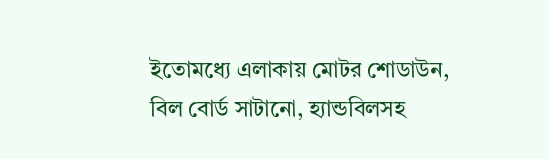ইতোমধ্যে এলাকায় মোটর শোডাউন, বিল বোর্ড সাটানো, হ্যান্ডবিলসহ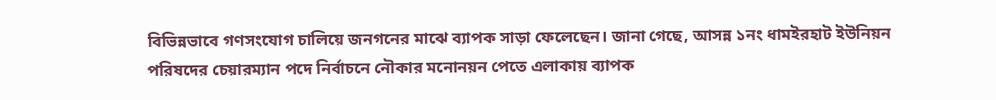বিভিন্নভাবে গণসংযোগ চালিয়ে জনগনের মাঝে ব্যাপক সাড়া ফেলেছেন। জানা গেছে, আসন্ন ১নং ধামইরহাট ইউনিয়ন পরিষদের চেয়ারম্যান পদে নির্বাচনে নৌকার মনোনয়ন পেতে এলাকায় ব্যাপক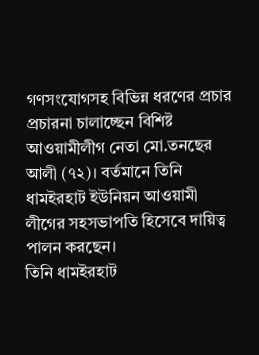গণসংযোগসহ বিভিন্ন ধরণের প্রচার প্রচারনা চালাচ্ছেন বিশিষ্ট আওয়ামীলীগ নেতা মো.তনছের আলী (৭২)। বর্তমানে তিনি ধামইরহাট ইউনিয়ন আওয়ামী লীগের সহসভাপতি হিসেবে দায়িত্ব পালন করছেন।
তিনি ধামইরহাট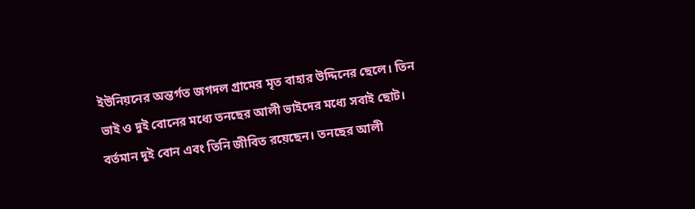ইউনিয়নের অন্তর্গত জগদল গ্রামের মৃত বাহার উদ্দিনের ছেলে। তিন ভাই ও দুই বোনের মধ্যে তনছের আলী ভাইদের মধ্যে সবাই ছোট। বর্তমান দুই বোন এবং তিনি জীবিত রয়েছেন। তনছের আলী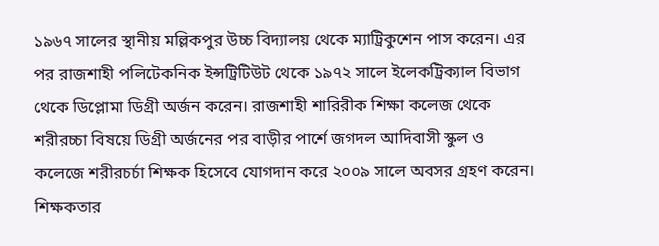১৯৬৭ সালের স্থানীয় মল্লিকপুর উচ্চ বিদ্যালয় থেকে ম্যাট্রিকুশেন পাস করেন। এর পর রাজশাহী পলিটেকনিক ইন্সট্রিটিউট থেকে ১৯৭২ সালে ইলেকট্রিক্যাল বিভাগ থেকে ডিপ্লোমা ডিগ্রী অর্জন করেন। রাজশাহী শারিরীক শিক্ষা কলেজ থেকে শরীরচ্চা বিষয়ে ডিগ্রী অর্জনের পর বাড়ীর পার্শে জগদল আদিবাসী স্কুল ও কলেজে শরীরচর্চা শিক্ষক হিসেবে যোগদান করে ২০০৯ সালে অবসর গ্রহণ করেন।
শিক্ষকতার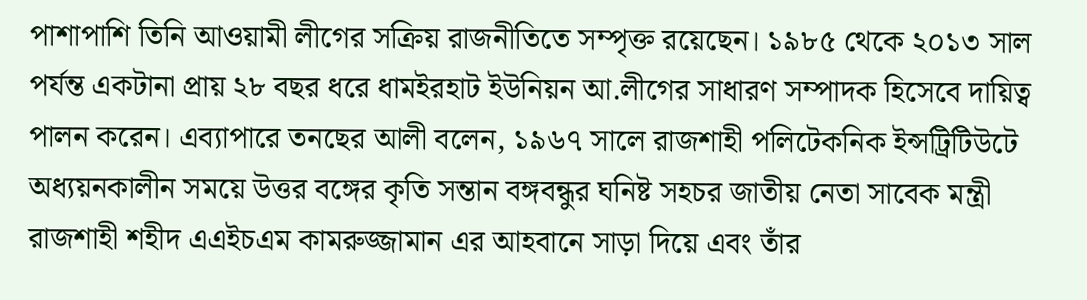পাশাপাশি তিনি আওয়ামী লীগের সক্রিয় রাজনীতিতে সম্পৃক্ত রয়েছেন। ১৯৮৫ থেকে ২০১৩ সাল পর্যন্ত একটানা প্রায় ২৮ বছর ধরে ধামইরহাট ইউনিয়ন আ.লীগের সাধারণ সম্পাদক হিসেবে দায়িত্ব পালন করেন। এব্যাপারে তনছের আলী বলেন, ১৯৬৭ সালে রাজশাহী পলিটেকনিক ইন্সট্রিটিউটে অধ্যয়নকালীন সময়ে উত্তর বঙ্গের কৃতি সন্তান বঙ্গবন্ধুর ঘনিষ্ট সহচর জাতীয় নেতা সাবেক মন্ত্রী রাজশাহী শহীদ এএইচএম কামরুজ্জামান এর আহবানে সাড়া দিয়ে এবং তাঁর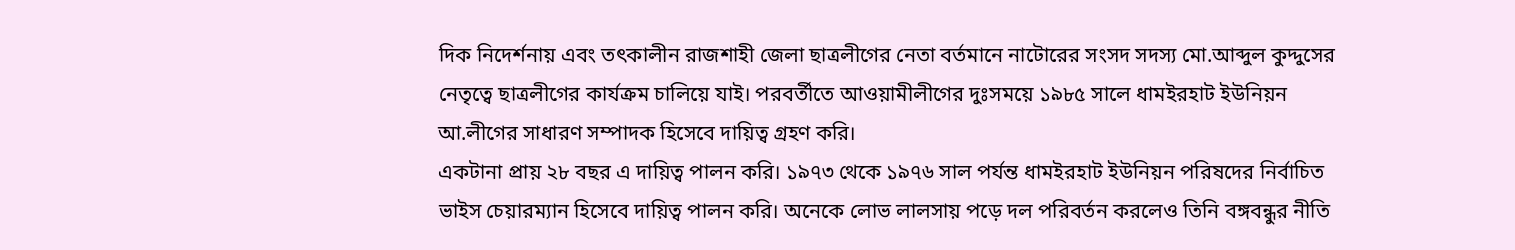দিক নিদের্শনায় এবং তৎকালীন রাজশাহী জেলা ছাত্রলীগের নেতা বর্তমানে নাটোরের সংসদ সদস্য মো.আব্দুল কুদ্দুসের নেতৃত্বে ছাত্রলীগের কার্যক্রম চালিয়ে যাই। পরবর্তীতে আওয়ামীলীগের দুঃসময়ে ১৯৮৫ সালে ধামইরহাট ইউনিয়ন আ.লীগের সাধারণ সম্পাদক হিসেবে দায়িত্ব গ্রহণ করি।
একটানা প্রায় ২৮ বছর এ দায়িত্ব পালন করি। ১৯৭৩ থেকে ১৯৭৬ সাল পর্যন্ত ধামইরহাট ইউনিয়ন পরিষদের নির্বাচিত ভাইস চেয়ারম্যান হিসেবে দায়িত্ব পালন করি। অনেকে লোভ লালসায় পড়ে দল পরিবর্তন করলেও তিনি বঙ্গবন্ধুর নীতি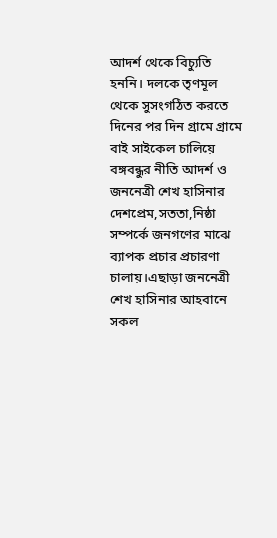আদর্শ থেকে বিচ্যুতি হননি। দলকে তৃণমূল থেকে সুসংগঠিত করতে দিনের পর দিন গ্রামে গ্রামে বাই সাইকেল চালিয়ে বঙ্গবন্ধুর নীতি আদর্শ ও জননেত্রী শেখ হাসিনার দেশপ্রেম,সততা,নিষ্ঠা সম্পর্কে জনগণের মাঝে ব্যাপক প্রচার প্রচারণা চালায়।এছাড়া জননেত্রী শেখ হাসিনার আহবানে সকল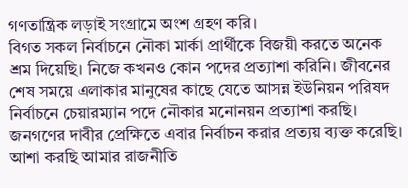গণতান্ত্রিক লড়াই সংগ্রামে অংশ গ্রহণ করি।
বিগত সকল নির্বাচনে নৌকা মার্কা প্রার্থীকে বিজয়ী করতে অনেক শ্রম দিয়েছি। নিজে কখনও কোন পদের প্রত্যাশা করিনি। জীবনের শেষ সময়ে এলাকার মানুষের কাছে যেতে আসন্ন ইউনিয়ন পরিষদ নির্বাচনে চেয়ারম্যান পদে নৌকার মনোনয়ন প্রত্যাশা করছি। জনগণের দাবীর প্রেক্ষিতে এবার নির্বাচন করার প্রত্যয় ব্যক্ত করেছি। আশা করছি আমার রাজনীতি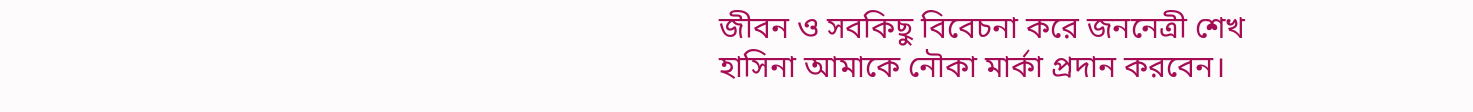জীবন ও সবকিছু বিবেচনা করে জননেত্রী শেখ হাসিনা আমাকে নৌকা মার্কা প্রদান করবেন।